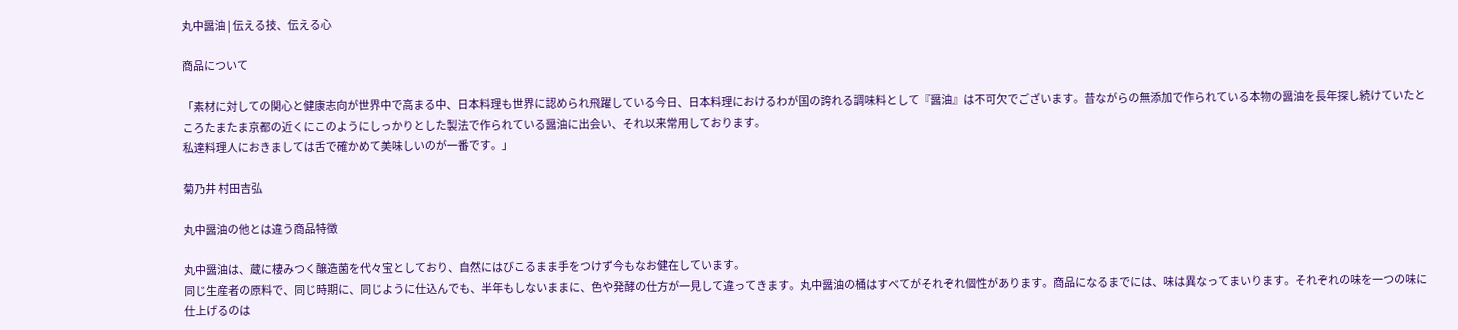丸中醤油 | 伝える技、伝える心

商品について

「素材に対しての関心と健康志向が世界中で高まる中、日本料理も世界に認められ飛躍している今日、日本料理におけるわが国の誇れる調味料として『醤油』は不可欠でございます。昔ながらの無添加で作られている本物の醤油を長年探し続けていたところたまたま京都の近くにこのようにしっかりとした製法で作られている醤油に出会い、それ以来常用しております。
私達料理人におきましては舌で確かめて美味しいのが一番です。」

菊乃井 村田吉弘

丸中醤油の他とは違う商品特徴

丸中醤油は、蔵に棲みつく醸造菌を代々宝としており、自然にはびこるまま手をつけず今もなお健在しています。
同じ生産者の原料で、同じ時期に、同じように仕込んでも、半年もしないままに、色や発酵の仕方が一見して違ってきます。丸中醤油の桶はすべてがそれぞれ個性があります。商品になるまでには、味は異なってまいります。それぞれの味を一つの味に仕上げるのは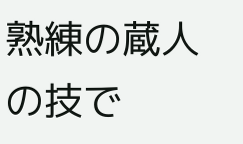熟練の蔵人の技で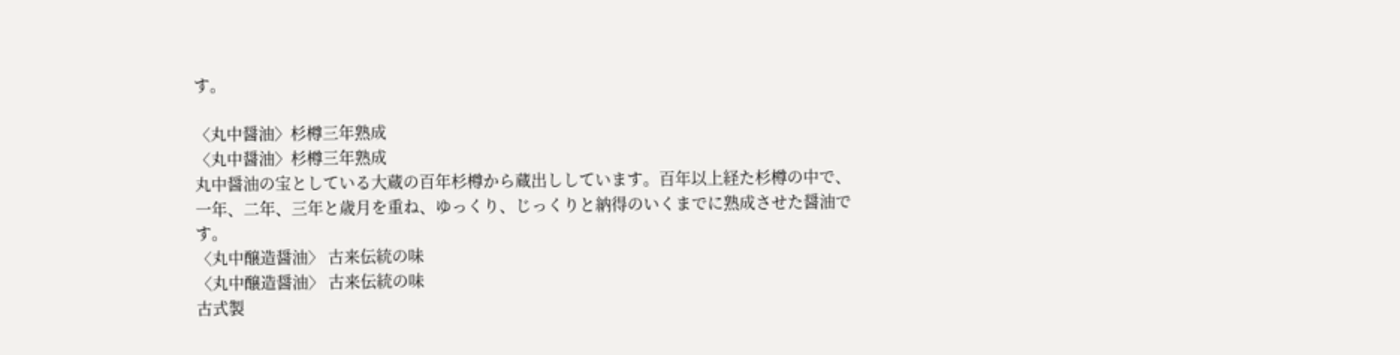す。

〈丸中醤油〉杉樽三年熟成
〈丸中醤油〉杉樽三年熟成
丸中醤油の宝としている大蔵の百年杉樽から蔵出ししています。百年以上経た杉樽の中で、一年、二年、三年と歳月を重ね、ゆっくり、じっくりと納得のいくまでに熟成させた醤油です。
〈丸中醸造醤油〉 古来伝統の味
〈丸中醸造醤油〉 古来伝統の味
古式製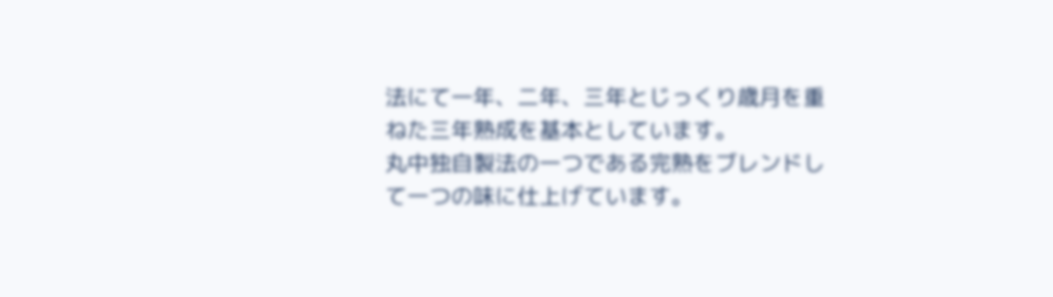法にて一年、二年、三年とじっくり歳月を重ねた三年熟成を基本としています。
丸中独自製法の一つである完熟をブレンドして一つの味に仕上げています。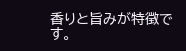香りと旨みが特徴です。